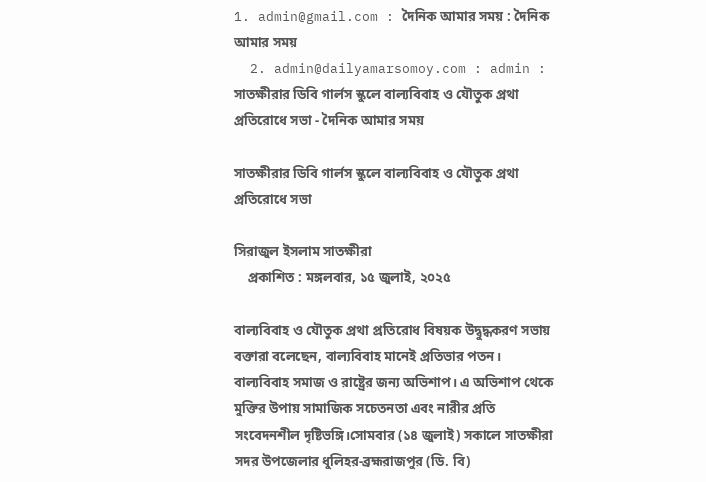1. admin@gmail.com : দৈনিক আমার সময় : দৈনিক আমার সময়
  2. admin@dailyamarsomoy.com : admin :
সাতক্ষীরার ডিবি গার্লস স্কুলে বাল্যবিবাহ ও যৌতুক প্রথা প্রতিরোধে সভা - দৈনিক আমার সময়

সাতক্ষীরার ডিবি গার্লস স্কুলে বাল্যবিবাহ ও যৌতুক প্রথা প্রতিরোধে সভা

সিরাজুল ইসলাম সাতক্ষীরা
    প্রকাশিত : মঙ্গলবার, ১৫ জুলাই, ২০২৫

বাল্যবিবাহ ও যৌতুক প্রথা প্রতিরোধ বিষয়ক উদ্বুদ্ধকরণ সভায় বক্তারা বলেছেন, বাল্যবিবাহ মানেই প্রতিভার পতন। বাল্যবিবাহ সমাজ ও রাষ্ট্রের জন্য অভিশাপ। এ অভিশাপ থেকে মুক্তির উপায় সামাজিক সচেতনতা এবং নারীর প্রতি সংবেদনশীল দৃষ্টিভঙ্গি।সোমবার (১৪ জুলাই) সকালে সাতক্ষীরা সদর উপজেলার ধুলিহর-ব্রহ্মরাজপুর (ডি. বি)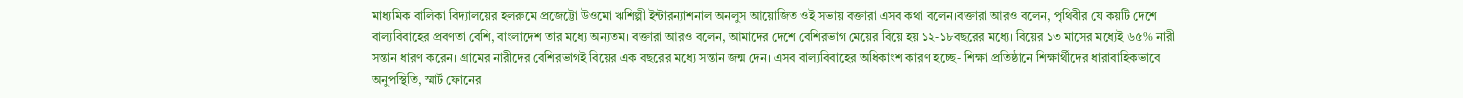মাধ্যমিক বালিকা বিদ্যালয়ের হলরুমে প্রজেট্টো উওমো ঋশিল্পী ইন্টারন্যাশনাল অনলুস আয়োজিত ওই সভায় বক্তারা এসব কথা বলেন।বক্তারা আরও বলেন, পৃথিবীর যে কয়টি দেশে বাল্যবিবাহের প্রবণতা বেশি, বাংলাদেশ তার মধ্যে অন্যতম। বক্তারা আরও বলেন, আমাদের দেশে বেশিরভাগ মেয়ের বিয়ে হয় ১২-১৮বছরের মধ্যে। বিয়ের ১৩ মাসের মধ্যেই ৬৫% নারী সন্তান ধারণ করেন। গ্রামের নারীদের বেশিরভাগই বিয়ের এক বছরের মধ্যে সন্তান জন্ম দেন। এসব বাল্যবিবাহের অধিকাংশ কারণ হচ্ছে- শিক্ষা প্রতিষ্ঠানে শিক্ষার্থীদের ধারাবাহিকভাবে অনুপস্থিতি, স্মার্ট ফোনের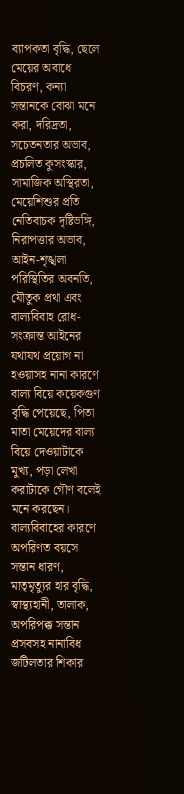ব্যাপকতা বৃদ্ধি, ছেলে মেয়ের অবাধে বিচরণ, কন্যা সন্তানকে বোঝা মনে করা, দরিদ্রতা, সচেতনতার অভাব, প্রচলিত কুসংস্কার, সামাজিক অস্থিরতা, মেয়েশিশুর প্রতি নেতিবাচক দৃষ্টিভঙ্গি, নিরাপত্তার অভাব, আইন-শৃঙ্খলা পরিস্থিতির অবনতি, যৌতুক প্রথা এবং বাল্যবিবাহ রোধ-সংক্রান্ত আইনের যথাযথ প্রয়োগ না হওয়াসহ নানা কারণে বাল্য বিয়ে কয়েকগুণ বৃদ্ধি পেয়েছে, পিতা মাতা মেয়েদের বাল্য বিয়ে দেওয়াটাকে মুখ্য, পড়া লেখা করাটাকে গৌণ বলেই মনে করছেন। বাল্যবিবাহের কারণে অপরিণত বয়সে সন্তান ধারণ, মাতৃমৃত্যুর হার বৃদ্ধি, স্বাস্থ্যহানী, তালাক, অপরিপক্ক সন্তান প্রসবসহ নানাবিধ জটিলতার শিকার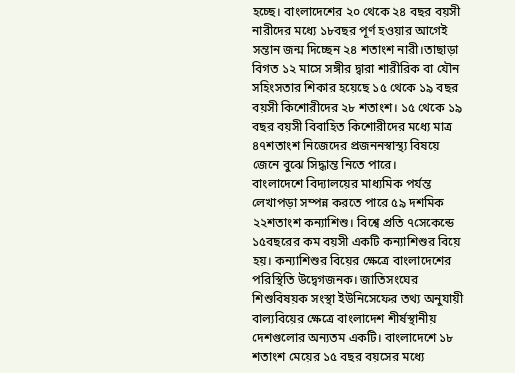হচ্ছে। বাংলাদেশের ২০ থেকে ২৪ বছর বয়সী নারীদের মধ্যে ১৮বছর পূর্ণ হওয়ার আগেই সন্তান জন্ম দিচ্ছেন ২৪ শতাংশ নারী।তাছাড়া বিগত ১২ মাসে সঙ্গীর দ্বারা শারীরিক বা যৌন সহিংসতার শিকার হয়েছে ১৫ থেকে ১৯ বছর বয়সী কিশোরীদের ২৮ শতাংশ। ১৫ থেকে ১৯ বছর বয়সী বিবাহিত কিশোরীদের মধ্যে মাত্র ৪৭শতাংশ নিজেদের প্রজননস্বাস্থ্য বিষয়ে জেনে বুঝে সিদ্ধান্ত নিতে পারে।
বাংলাদেশে বিদ্যালয়ের মাধ্যমিক পর্যন্ত লেখাপড়া সম্পন্ন করতে পারে ৫৯ দশমিক ২২শতাংশ কন্যাশিশু। বিশ্বে প্রতি ৭সেকেন্ডে ১৫বছরের কম বয়সী একটি কন্যাশিশুর বিয়ে হয়। কন্যাশিশুর বিয়ের ক্ষেত্রে বাংলাদেশের পরিস্থিতি উদ্বেগজনক। জাতিসংঘের শিশুবিষয়ক সংস্থা ইউনিসেফের তথ্য অনুযায়ী বাল্যবিয়ের ক্ষেত্রে বাংলাদেশ শীর্ষস্থানীয় দেশগুলোর অন্যতম একটি। বাংলাদেশে ১৮ শতাংশ মেয়ের ১৫ বছর বয়সের মধ্যে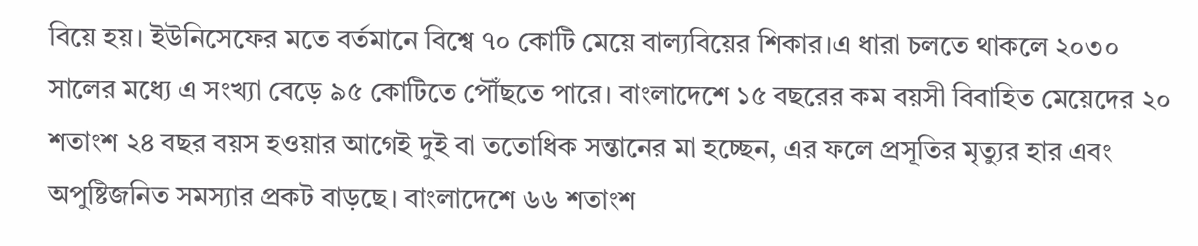বিয়ে হয়। ইউনিসেফের মতে বর্তমানে বিশ্বে ৭০ কোটি মেয়ে বাল্যবিয়ের শিকার।এ ধারা চলতে থাকলে ২০৩০ সালের মধ্যে এ সংখ্যা বেড়ে ৯৫ কোটিতে পৌঁছতে পারে। বাংলাদেশে ১৫ বছরের কম বয়সী বিবাহিত মেয়েদের ২০ শতাংশ ২৪ বছর বয়স হওয়ার আগেই দুই বা ততোধিক সন্তানের মা হচ্ছেন, এর ফলে প্রসূতির মৃত্যুর হার এবং অপুষ্টিজনিত সমস্যার প্রকট বাড়ছে। বাংলাদেশে ৬৬ শতাংশ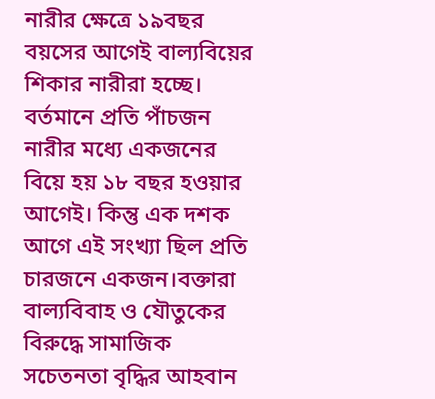নারীর ক্ষেত্রে ১৯বছর বয়সের আগেই বাল্যবিয়ের শিকার নারীরা হচ্ছে। বর্তমানে প্রতি পাঁচজন নারীর মধ্যে একজনের বিয়ে হয় ১৮ বছর হওয়ার আগেই। কিন্তু এক দশক আগে এই সংখ্যা ছিল প্রতি চারজনে একজন।বক্তারা বাল্যবিবাহ ও যৌতুকের বিরুদ্ধে সামাজিক সচেতনতা বৃদ্ধির আহবান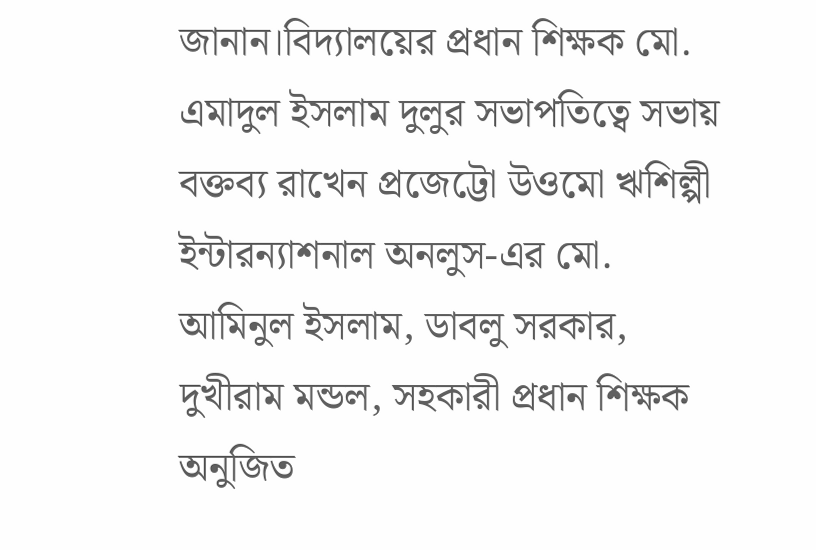জানান।বিদ্যালয়ের প্রধান শিক্ষক মো. এমাদুল ইসলাম দুলুর সভাপতিত্বে সভায় বক্তব্য রাখেন প্রজেট্টো উওমো ঋশিল্পী ইন্টারন্যাশনাল অনলুস-এর মো. আমিনুল ইসলাম, ডাবলু সরকার, দুখীরাম মন্ডল, সহকারী প্রধান শিক্ষক অনুজিত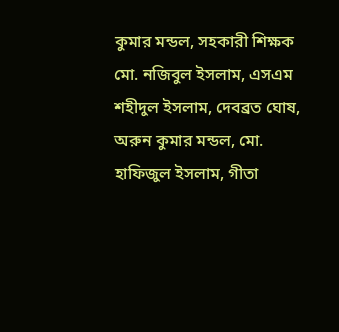কুমার মন্ডল, সহকারী শিক্ষক মো. নজিবুল ইসলাম, এসএম শহীদুল ইসলাম, দেবব্রত ঘোষ, অরুন কুমার মন্ডল, মো. হাফিজুল ইসলাম, গীতা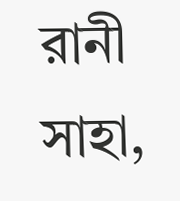রানী সাহা,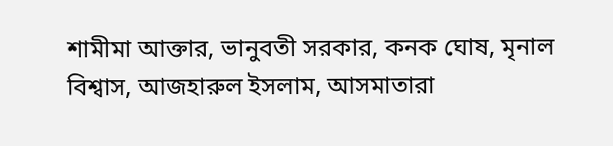শামীমা আক্তার, ভানুবতী সরকার, কনক ঘোষ, মৃনাল বিশ্বাস, আজহারুল ইসলাম, আসমাতারা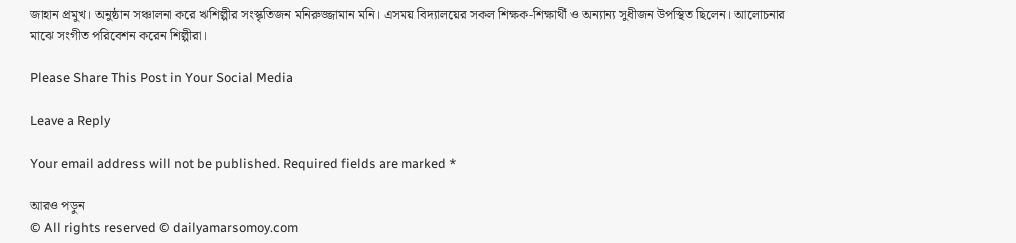জাহান প্রমুখ। অনুষ্ঠান সঞ্চালনা করে ঋশিল্পীর সংস্কৃতিজন মনিরুজ্জামান মনি। এসময় বিদ্যালয়ের সকল শিক্ষক-শিক্ষার্থী ও অন্যান্য সুধীজন উপস্থিত ছিলেন। আলোচনার মাঝে সংগীত পরিবেশন করেন শিল্পীরা।

Please Share This Post in Your Social Media

Leave a Reply

Your email address will not be published. Required fields are marked *

আরও পড়ুন
© All rights reserved © dailyamarsomoy.com